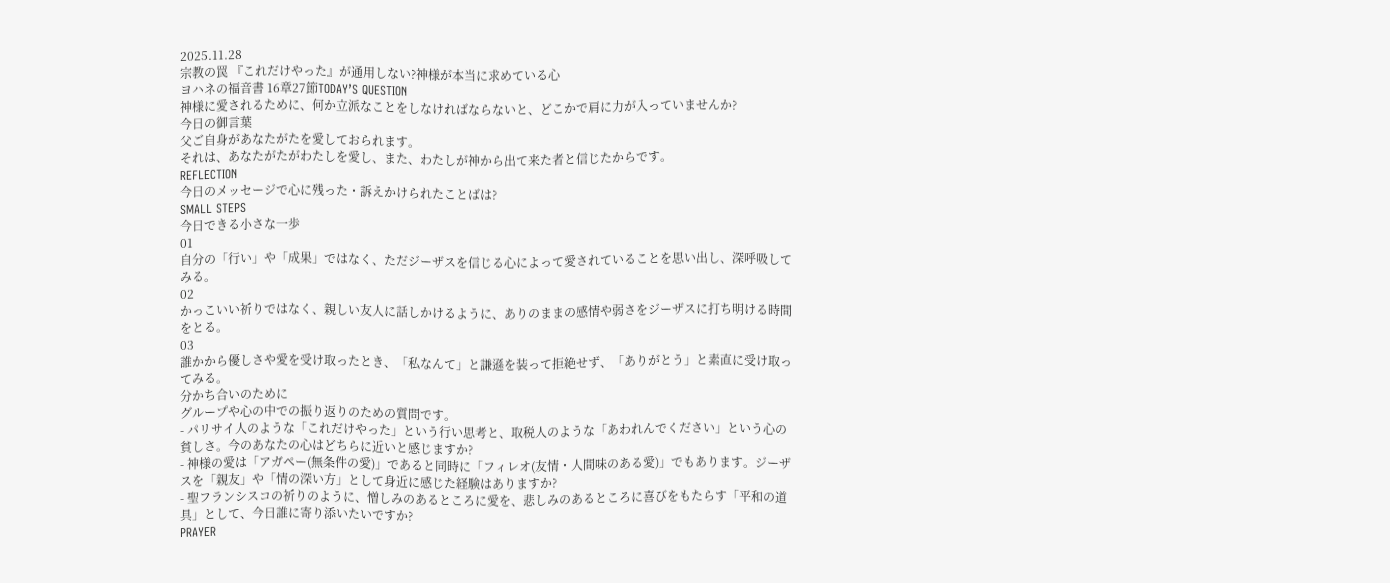2025.11.28
宗教の罠 『これだけやった』が通用しない?神様が本当に求めている心
ヨハネの福音書 16章27節TODAY’S QUESTION
神様に愛されるために、何か立派なことをしなければならないと、どこかで肩に力が入っていませんか?
今日の御言葉
父ご自身があなたがたを愛しておられます。
それは、あなたがたがわたしを愛し、また、わたしが神から出て来た者と信じたからです。
REFLECTION
今日のメッセージで心に残った・訴えかけられたことばは?
SMALL STEPS
今日できる小さな一歩
01
自分の「行い」や「成果」ではなく、ただジーザスを信じる心によって愛されていることを思い出し、深呼吸してみる。
02
かっこいい祈りではなく、親しい友人に話しかけるように、ありのままの感情や弱さをジーザスに打ち明ける時間をとる。
03
誰かから優しさや愛を受け取ったとき、「私なんて」と謙遜を装って拒絶せず、「ありがとう」と素直に受け取ってみる。
分かち合いのために
グループや心の中での振り返りのための質問です。
- パリサイ人のような「これだけやった」という行い思考と、取税人のような「あわれんでください」という心の貧しさ。今のあなたの心はどちらに近いと感じますか?
- 神様の愛は「アガペー(無条件の愛)」であると同時に「フィレオ(友情・人間味のある愛)」でもあります。ジーザスを「親友」や「情の深い方」として身近に感じた経験はありますか?
- 聖フランシスコの祈りのように、憎しみのあるところに愛を、悲しみのあるところに喜びをもたらす「平和の道具」として、今日誰に寄り添いたいですか?
PRAYER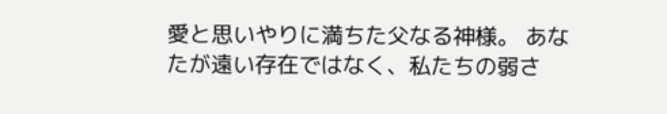愛と思いやりに満ちた父なる神様。 あなたが遠い存在ではなく、私たちの弱さ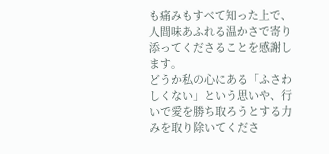も痛みもすべて知った上で、人間味あふれる温かさで寄り添ってくださることを感謝します。
どうか私の心にある「ふさわしくない」という思いや、行いで愛を勝ち取ろうとする力みを取り除いてくださ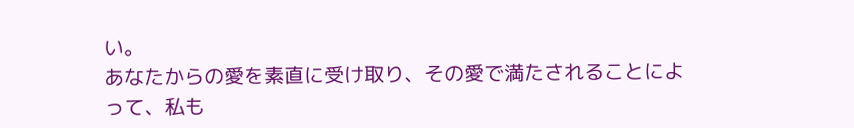い。
あなたからの愛を素直に受け取り、その愛で満たされることによって、私も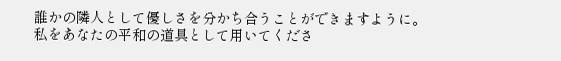誰かの隣人として優しさを分かち合うことができますように。
私をあなたの平和の道具として用いてくださ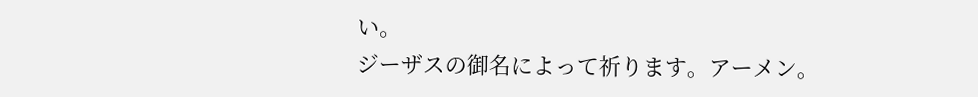い。
ジーザスの御名によって祈ります。アーメン。